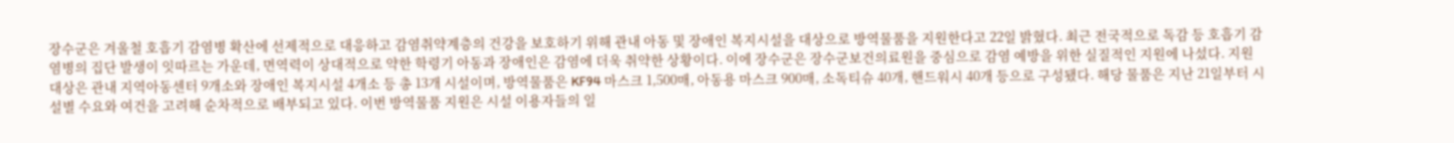장수군은 겨울철 호흡기 감염병 확산에 선제적으로 대응하고 감염취약계층의 건강을 보호하기 위해 관내 아동 및 장애인 복지시설을 대상으로 방역물품을 지원한다고 22일 밝혔다. 최근 전국적으로 독감 등 호흡기 감염병의 집단 발생이 잇따르는 가운데, 면역력이 상대적으로 약한 학령기 아동과 장애인은 감염에 더욱 취약한 상황이다. 이에 장수군은 장수군보건의료원을 중심으로 감염 예방을 위한 실질적인 지원에 나섰다. 지원 대상은 관내 지역아동센터 9개소와 장애인 복지시설 4개소 등 총 13개 시설이며, 방역물품은 KF94 마스크 1,500매, 아동용 마스크 900매, 소독티슈 40개, 핸드워시 40개 등으로 구성됐다. 해당 물품은 지난 21일부터 시설별 수요와 여건을 고려해 순차적으로 배부되고 있다. 이번 방역물품 지원은 시설 이용자들의 일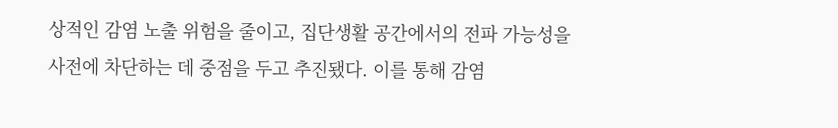상적인 감염 노출 위험을 줄이고, 집단생활 공간에서의 전파 가능성을 사전에 차단하는 데 중점을 두고 추진됐다. 이를 통해 감염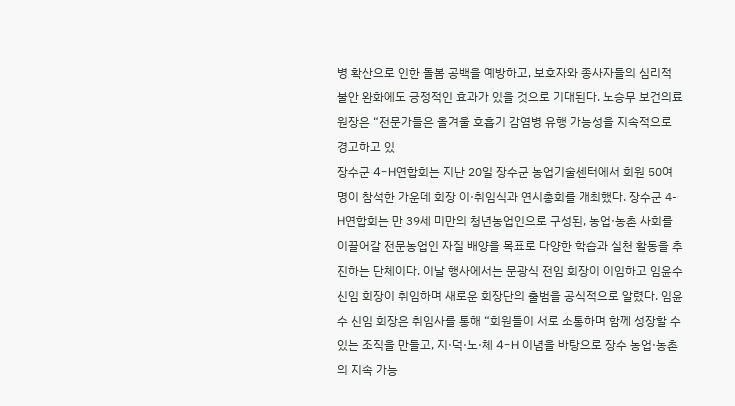병 확산으로 인한 돌봄 공백을 예방하고, 보호자와 종사자들의 심리적 불안 완화에도 긍정적인 효과가 있을 것으로 기대된다. 노승무 보건의료원장은 “전문가들은 올겨울 호흡기 감염병 유행 가능성을 지속적으로 경고하고 있
장수군 4-H연합회는 지난 20일 장수군 농업기술센터에서 회원 50여 명이 참석한 가운데 회장 이·취임식과 연시총회를 개최했다. 장수군 4-H연합회는 만 39세 미만의 청년농업인으로 구성된, 농업·농촌 사회를 이끌어갈 전문농업인 자질 배양을 목표로 다양한 학습과 실천 활동을 추진하는 단체이다. 이날 행사에서는 문광식 전임 회장이 이임하고 임윤수 신임 회장이 취임하며 새로운 회장단의 출범을 공식적으로 알렸다. 임윤수 신임 회장은 취임사를 통해 “회원들이 서로 소통하며 함께 성장할 수 있는 조직을 만들고, 지·덕·노·체 4-H 이념을 바탕으로 장수 농업·농촌의 지속 가능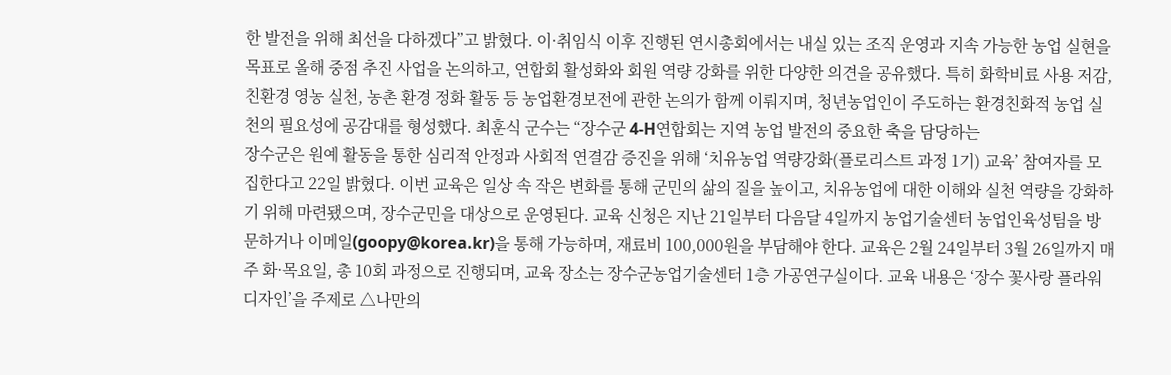한 발전을 위해 최선을 다하겠다”고 밝혔다. 이·취임식 이후 진행된 연시총회에서는 내실 있는 조직 운영과 지속 가능한 농업 실현을 목표로 올해 중점 추진 사업을 논의하고, 연합회 활성화와 회원 역량 강화를 위한 다양한 의견을 공유했다. 특히 화학비료 사용 저감, 친환경 영농 실천, 농촌 환경 정화 활동 등 농업환경보전에 관한 논의가 함께 이뤄지며, 청년농업인이 주도하는 환경친화적 농업 실천의 필요성에 공감대를 형성했다. 최훈식 군수는 “장수군 4-H연합회는 지역 농업 발전의 중요한 축을 담당하는
장수군은 원예 활동을 통한 심리적 안정과 사회적 연결감 증진을 위해 ‘치유농업 역량강화(플로리스트 과정 1기) 교육’ 참여자를 모집한다고 22일 밝혔다. 이번 교육은 일상 속 작은 변화를 통해 군민의 삶의 질을 높이고, 치유농업에 대한 이해와 실천 역량을 강화하기 위해 마련됐으며, 장수군민을 대상으로 운영된다. 교육 신청은 지난 21일부터 다음달 4일까지 농업기술센터 농업인육성팀을 방문하거나 이메일(goopy@korea.kr)을 통해 가능하며, 재료비 100,000원을 부담해야 한다. 교육은 2월 24일부터 3월 26일까지 매주 화·목요일, 총 10회 과정으로 진행되며, 교육 장소는 장수군농업기술센터 1층 가공연구실이다. 교육 내용은 ‘장수 꽃사랑 플라워 디자인’을 주제로 △나만의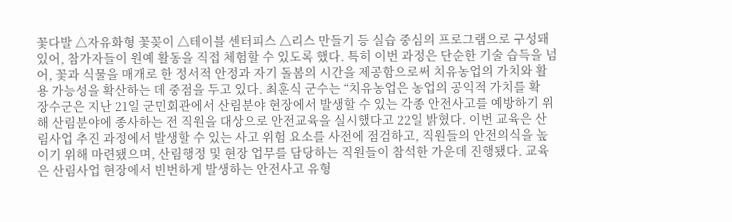꽃다발 △자유화형 꽃꽂이 △테이블 센터피스 △리스 만들기 등 실습 중심의 프로그램으로 구성돼 있어, 참가자들이 원예 활동을 직접 체험할 수 있도록 했다. 특히 이번 과정은 단순한 기술 습득을 넘어, 꽃과 식물을 매개로 한 정서적 안정과 자기 돌봄의 시간을 제공함으로써 치유농업의 가치와 활용 가능성을 확산하는 데 중점을 두고 있다. 최훈식 군수는 “치유농업은 농업의 공익적 가치를 확
장수군은 지난 21일 군민회관에서 산림분야 현장에서 발생할 수 있는 각종 안전사고를 예방하기 위해 산림분야에 종사하는 전 직원을 대상으로 안전교육을 실시했다고 22일 밝혔다. 이번 교육은 산림사업 추진 과정에서 발생할 수 있는 사고 위험 요소를 사전에 점검하고, 직원들의 안전의식을 높이기 위해 마련됐으며, 산림행정 및 현장 업무를 담당하는 직원들이 참석한 가운데 진행됐다. 교육은 산림사업 현장에서 빈번하게 발생하는 안전사고 유형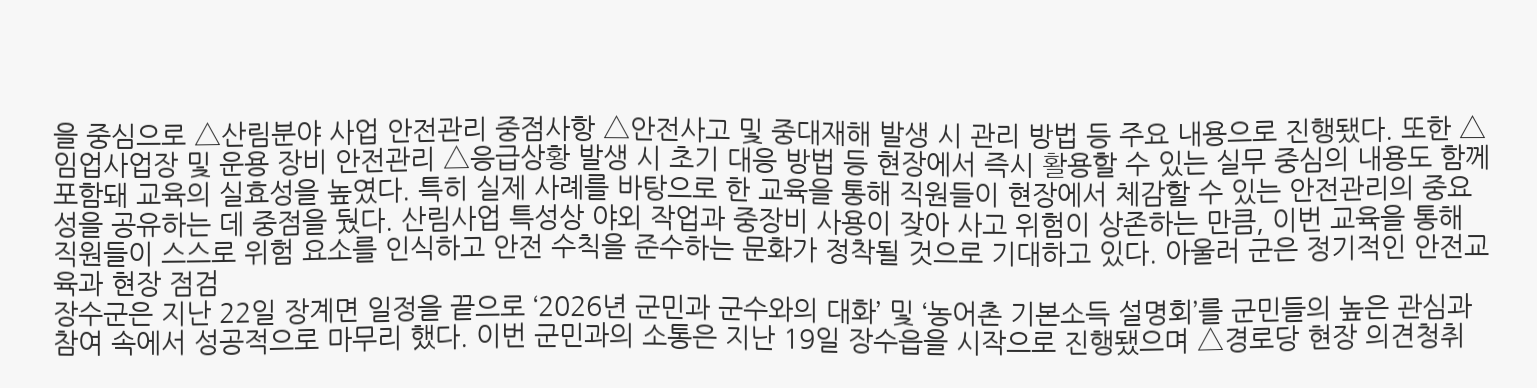을 중심으로 △산림분야 사업 안전관리 중점사항 △안전사고 및 중대재해 발생 시 관리 방법 등 주요 내용으로 진행됐다. 또한 △임업사업장 및 운용 장비 안전관리 △응급상황 발생 시 초기 대응 방법 등 현장에서 즉시 활용할 수 있는 실무 중심의 내용도 함께 포함돼 교육의 실효성을 높였다. 특히 실제 사례를 바탕으로 한 교육을 통해 직원들이 현장에서 체감할 수 있는 안전관리의 중요성을 공유하는 데 중점을 뒀다. 산림사업 특성상 야외 작업과 중장비 사용이 잦아 사고 위험이 상존하는 만큼, 이번 교육을 통해 직원들이 스스로 위험 요소를 인식하고 안전 수칙을 준수하는 문화가 정착될 것으로 기대하고 있다. 아울러 군은 정기적인 안전교육과 현장 점검
장수군은 지난 22일 장계면 일정을 끝으로 ‘2026년 군민과 군수와의 대화’ 및 ‘농어촌 기본소득 설명회’를 군민들의 높은 관심과 참여 속에서 성공적으로 마무리 했다. 이번 군민과의 소통은 지난 19일 장수읍을 시작으로 진행됐으며 △경로당 현장 의견청취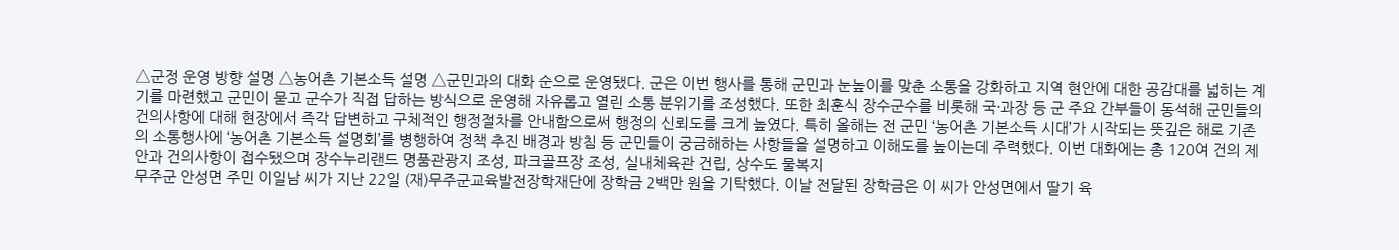△군정 운영 방향 설명 △농어촌 기본소득 설명 △군민과의 대화 순으로 운영됐다. 군은 이번 행사를 통해 군민과 눈높이를 맞춘 소통을 강화하고 지역 현안에 대한 공감대를 넓히는 계기를 마련했고 군민이 묻고 군수가 직접 답하는 방식으로 운영해 자유롭고 열린 소통 분위기를 조성했다. 또한 최훈식 장수군수를 비롯해 국·과장 등 군 주요 간부들이 동석해 군민들의 건의사항에 대해 현장에서 즉각 답변하고 구체적인 행정절차를 안내함으로써 행정의 신뢰도를 크게 높였다. 특히 올해는 전 군민 ‘농어촌 기본소득 시대’가 시작되는 뜻깊은 해로 기존의 소통행사에 ‘농어촌 기본소득 설명회’를 병행하여 정책 추진 배경과 방침 등 군민들이 궁금해하는 사항들을 설명하고 이해도를 높이는데 주력했다. 이번 대화에는 총 120여 건의 제안과 건의사항이 접수됐으며 장수누리랜드 명품관광지 조성, 파크골프장 조성, 실내체육관 건립, 상수도 물복지
무주군 안성면 주민 이일남 씨가 지난 22일 (재)무주군교육발전장학재단에 장학금 2백만 원을 기탁했다. 이날 전달된 장학금은 이 씨가 안성면에서 딸기 육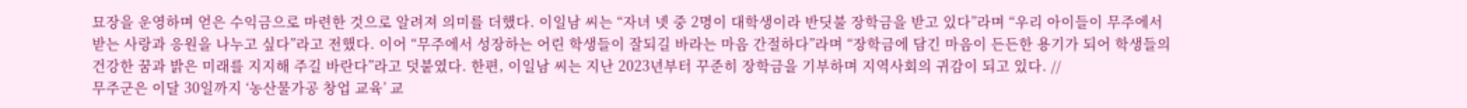묘장을 운영하며 얻은 수익금으로 마련한 것으로 알려져 의미를 더했다. 이일남 씨는 “자녀 넷 중 2명이 대학생이라 반딧불 장학금을 받고 있다”라며 “우리 아이들이 무주에서 받는 사랑과 응원을 나누고 싶다”라고 전했다. 이어 “무주에서 성장하는 어린 학생들이 잘되길 바라는 마음 간절하다”라며 “장학금에 담긴 마음이 든든한 용기가 되어 학생들의 건강한 꿈과 밝은 미래를 지지해 주길 바란다”라고 덧붙였다. 한편, 이일남 씨는 지난 2023년부터 꾸준히 장학금을 기부하며 지역사회의 귀감이 되고 있다. //
무주군은 이달 30일까지 ‘농산물가공 창업 교육’ 교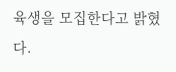육생을 모집한다고 밝혔다.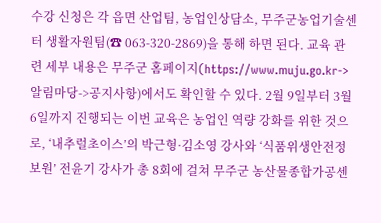수강 신청은 각 읍면 산업팀, 농업인상담소, 무주군농업기술센터 생활자원팀(☎ 063-320-2869)을 통해 하면 된다. 교육 관련 세부 내용은 무주군 홈페이지(https://www.muju.go.kr->알림마당->공지사항)에서도 확인할 수 있다. 2월 9일부터 3월 6일까지 진행되는 이번 교육은 농업인 역량 강화를 위한 것으로, ‘내추럴초이스’의 박근형·김소영 강사와 ‘식품위생안전정보원’ 전윤기 강사가 총 8회에 걸쳐 무주군 농산물종합가공센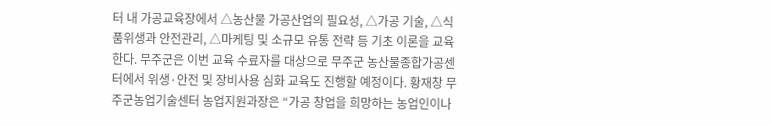터 내 가공교육장에서 △농산물 가공산업의 필요성, △가공 기술, △식품위생과 안전관리, △마케팅 및 소규모 유통 전략 등 기초 이론을 교육한다. 무주군은 이번 교육 수료자를 대상으로 무주군 농산물종합가공센터에서 위생·안전 및 장비사용 심화 교육도 진행할 예정이다. 황재창 무주군농업기술센터 농업지원과장은 “가공 창업을 희망하는 농업인이나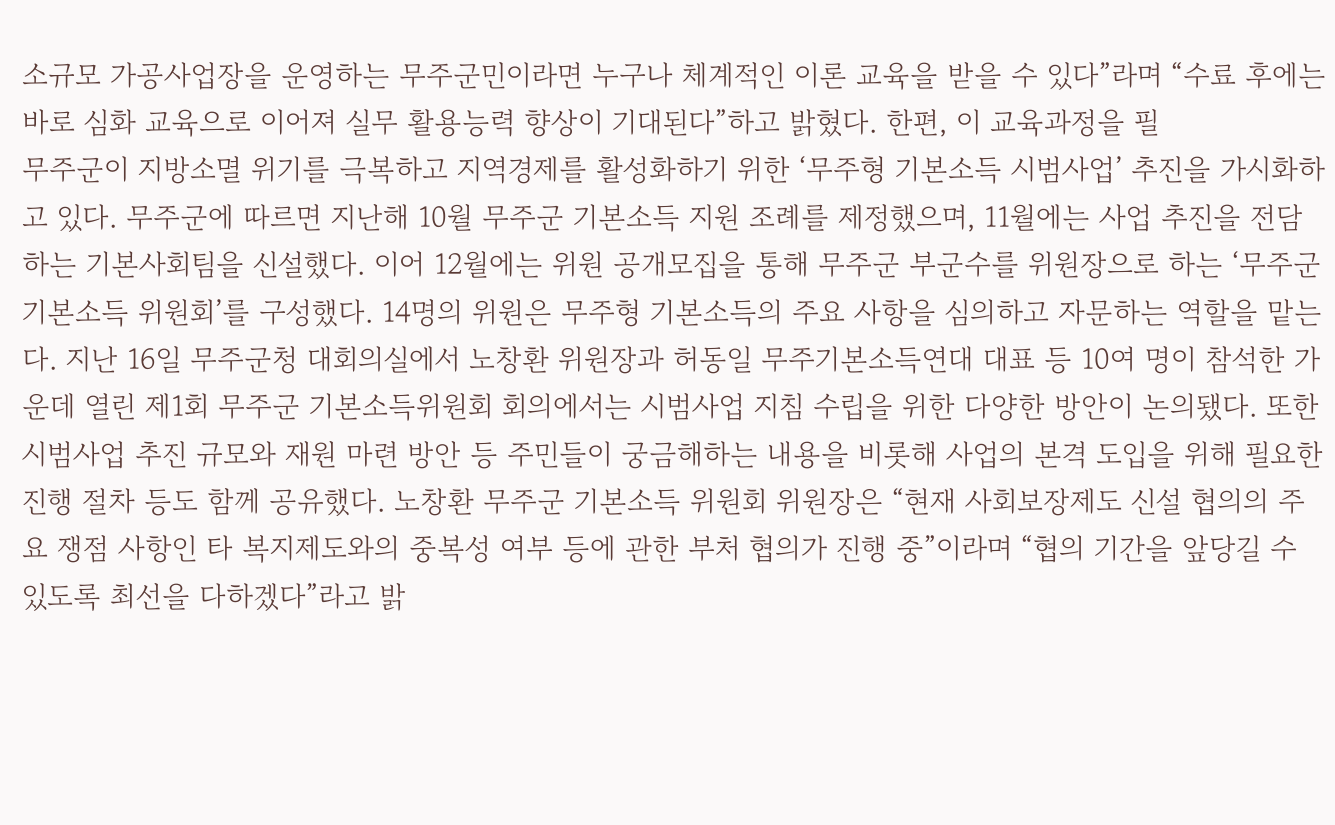소규모 가공사업장을 운영하는 무주군민이라면 누구나 체계적인 이론 교육을 받을 수 있다”라며 “수료 후에는 바로 심화 교육으로 이어져 실무 활용능력 향상이 기대된다”하고 밝혔다. 한편, 이 교육과정을 필
무주군이 지방소멸 위기를 극복하고 지역경제를 활성화하기 위한 ‘무주형 기본소득 시범사업’ 추진을 가시화하고 있다. 무주군에 따르면 지난해 10월 무주군 기본소득 지원 조례를 제정했으며, 11월에는 사업 추진을 전담하는 기본사회팀을 신설했다. 이어 12월에는 위원 공개모집을 통해 무주군 부군수를 위원장으로 하는 ‘무주군 기본소득 위원회’를 구성했다. 14명의 위원은 무주형 기본소득의 주요 사항을 심의하고 자문하는 역할을 맡는다. 지난 16일 무주군청 대회의실에서 노창환 위원장과 허동일 무주기본소득연대 대표 등 10여 명이 참석한 가운데 열린 제1회 무주군 기본소득위원회 회의에서는 시범사업 지침 수립을 위한 다양한 방안이 논의됐다. 또한 시범사업 추진 규모와 재원 마련 방안 등 주민들이 궁금해하는 내용을 비롯해 사업의 본격 도입을 위해 필요한 진행 절차 등도 함께 공유했다. 노창환 무주군 기본소득 위원회 위원장은 “현재 사회보장제도 신설 협의의 주요 쟁점 사항인 타 복지제도와의 중복성 여부 등에 관한 부처 협의가 진행 중”이라며 “협의 기간을 앞당길 수 있도록 최선을 다하겠다”라고 밝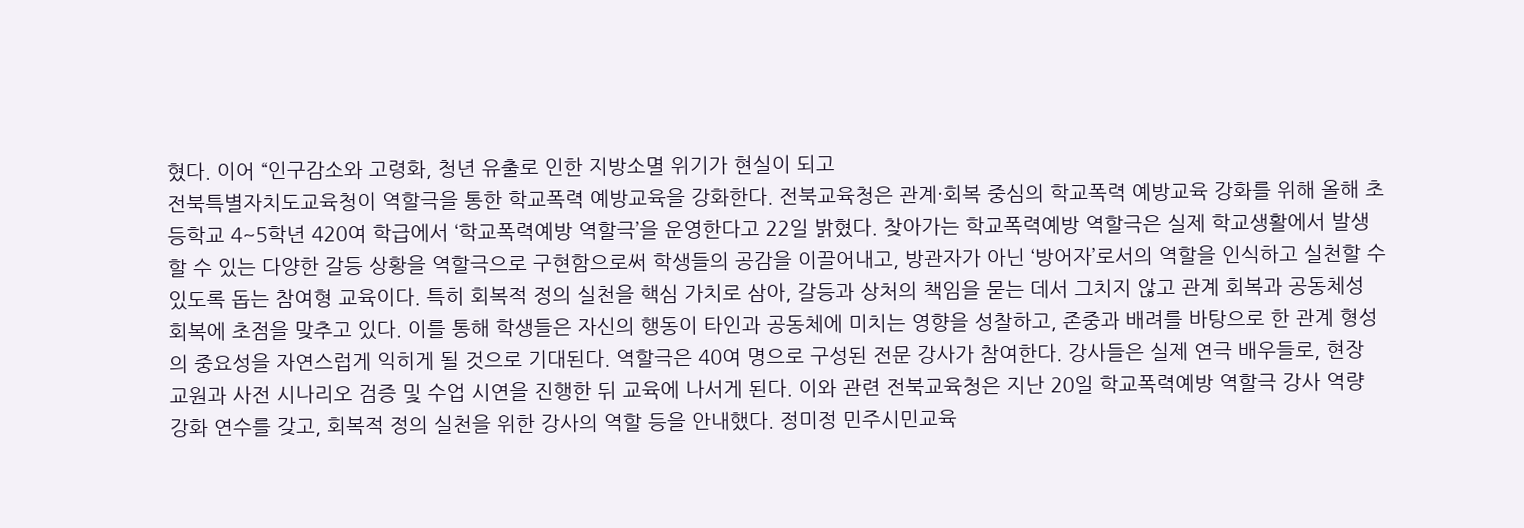혔다. 이어 “인구감소와 고령화, 청년 유출로 인한 지방소멸 위기가 현실이 되고
전북특별자치도교육청이 역할극을 통한 학교폭력 예방교육을 강화한다. 전북교육청은 관계·회복 중심의 학교폭력 예방교육 강화를 위해 올해 초등학교 4~5학년 420여 학급에서 ‘학교폭력예방 역할극’을 운영한다고 22일 밝혔다. 찾아가는 학교폭력예방 역할극은 실제 학교생활에서 발생할 수 있는 다양한 갈등 상황을 역할극으로 구현함으로써 학생들의 공감을 이끌어내고, 방관자가 아닌 ‘방어자’로서의 역할을 인식하고 실천할 수 있도록 돕는 참여형 교육이다. 특히 회복적 정의 실천을 핵심 가치로 삼아, 갈등과 상처의 책임을 묻는 데서 그치지 않고 관계 회복과 공동체성 회복에 초점을 맞추고 있다. 이를 통해 학생들은 자신의 행동이 타인과 공동체에 미치는 영향을 성찰하고, 존중과 배려를 바탕으로 한 관계 형성의 중요성을 자연스럽게 익히게 될 것으로 기대된다. 역할극은 40여 명으로 구성된 전문 강사가 참여한다. 강사들은 실제 연극 배우들로, 현장 교원과 사전 시나리오 검증 및 수업 시연을 진행한 뒤 교육에 나서게 된다. 이와 관련 전북교육청은 지난 20일 학교폭력예방 역할극 강사 역량 강화 연수를 갖고, 회복적 정의 실천을 위한 강사의 역할 등을 안내했다. 정미정 민주시민교육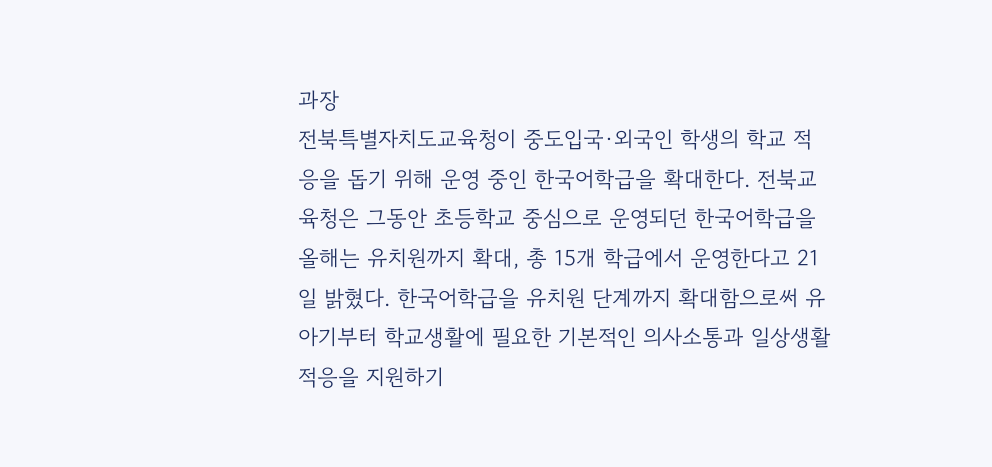과장
전북특별자치도교육청이 중도입국·외국인 학생의 학교 적응을 돕기 위해 운영 중인 한국어학급을 확대한다. 전북교육청은 그동안 초등학교 중심으로 운영되던 한국어학급을 올해는 유치원까지 확대, 총 15개 학급에서 운영한다고 21일 밝혔다. 한국어학급을 유치원 단계까지 확대함으로써 유아기부터 학교생활에 필요한 기본적인 의사소통과 일상생활 적응을 지원하기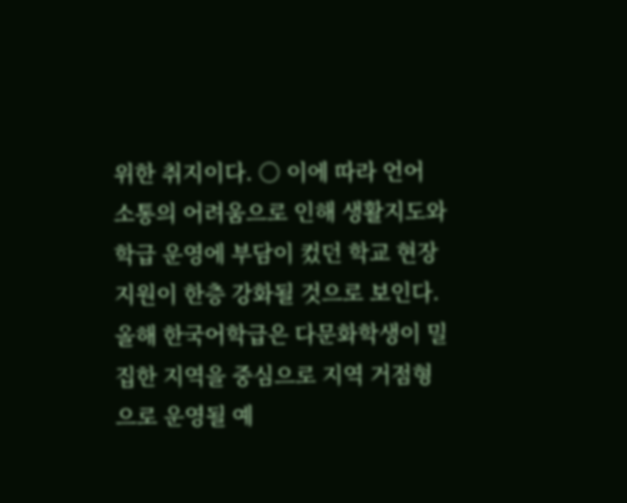위한 취지이다. ○ 이에 따라 언어 소통의 어려움으로 인해 생활지도와 학급 운영에 부담이 컸던 학교 현장 지원이 한층 강화될 것으로 보인다. 올해 한국어학급은 다문화학생이 밀집한 지역을 중심으로 지역 거점형으로 운영될 예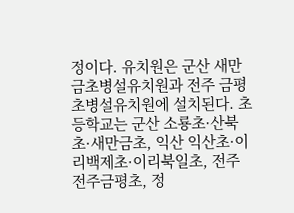정이다. 유치원은 군산 새만금초병설유치원과 전주 금평초병설유치원에 설치된다. 초등학교는 군산 소룡초·산북초·새만금초, 익산 익산초·이리백제초·이리북일초, 전주 전주금평초, 정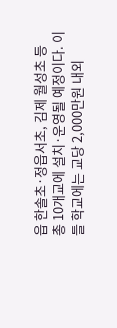읍 한솔초·정읍서초, 김제 월성초 등 총 10개교에 설치·운영될 예정이다. 이들 학교에는 교당 2,000만원 내외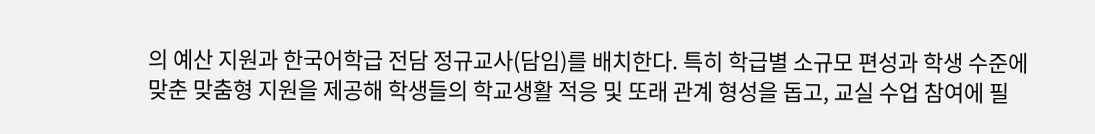의 예산 지원과 한국어학급 전담 정규교사(담임)를 배치한다. 특히 학급별 소규모 편성과 학생 수준에 맞춘 맞춤형 지원을 제공해 학생들의 학교생활 적응 및 또래 관계 형성을 돕고, 교실 수업 참여에 필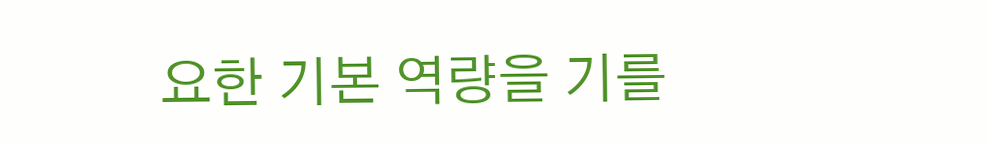요한 기본 역량을 기를